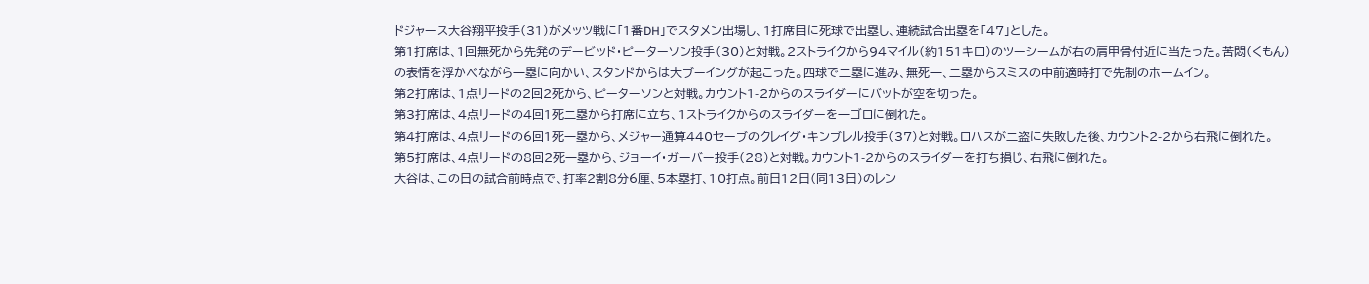ドジャース大谷翔平投手(31)がメッツ戦に「1番DH」でスタメン出場し、1打席目に死球で出塁し、連続試合出塁を「47」とした。
第1打席は、1回無死から先発のデービッド・ピーターソン投手(30)と対戦。2ストライクから94マイル(約151キロ)のツーシームが右の肩甲骨付近に当たった。苦悶(くもん)の表情を浮かべながら一塁に向かい、スタンドからは大ブーイングが起こった。四球で二塁に進み、無死一、二塁からスミスの中前適時打で先制のホームイン。
第2打席は、1点リードの2回2死から、ピーターソンと対戦。カウント1-2からのスライダーにバットが空を切った。
第3打席は、4点リードの4回1死二塁から打席に立ち、1ストライクからのスライダーを一ゴロに倒れた。
第4打席は、4点リードの6回1死一塁から、メジャー通算440セーブのクレイグ・キンブレル投手(37)と対戦。ロハスが二盗に失敗した後、カウント2-2から右飛に倒れた。
第5打席は、4点リードの8回2死一塁から、ジョーイ・ガーバー投手(28)と対戦。カウント1-2からのスライダーを打ち損じ、右飛に倒れた。
大谷は、この日の試合前時点で、打率2割8分6厘、5本塁打、10打点。前日12日(同13日)のレン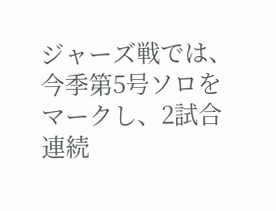ジャーズ戦では、今季第5号ソロをマークし、2試合連続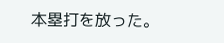本塁打を放った。